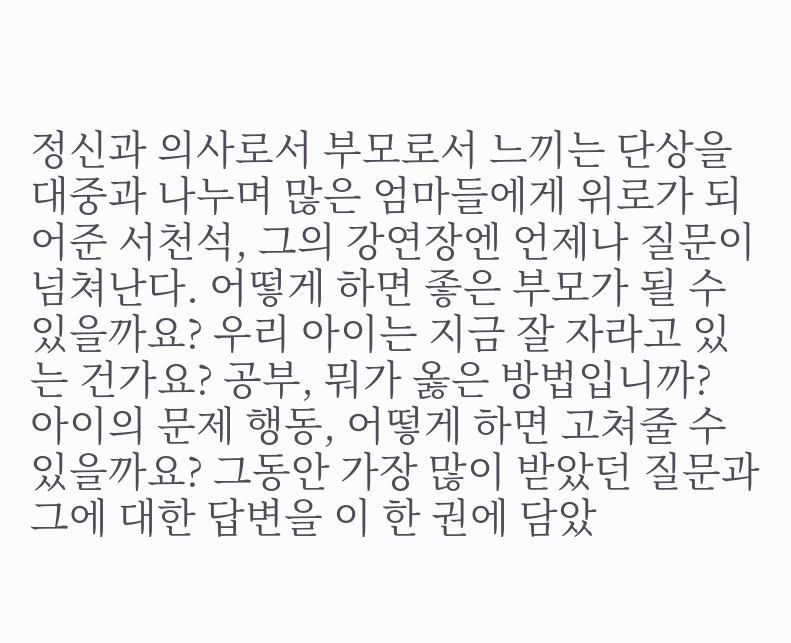정신과 의사로서 부모로서 느끼는 단상을 대중과 나누며 많은 엄마들에게 위로가 되어준 서천석, 그의 강연장엔 언제나 질문이 넘쳐난다. 어떻게 하면 좋은 부모가 될 수 있을까요? 우리 아이는 지금 잘 자라고 있는 건가요? 공부, 뭐가 옳은 방법입니까? 아이의 문제 행동, 어떻게 하면 고쳐줄 수 있을까요? 그동안 가장 많이 받았던 질문과 그에 대한 답변을 이 한 권에 담았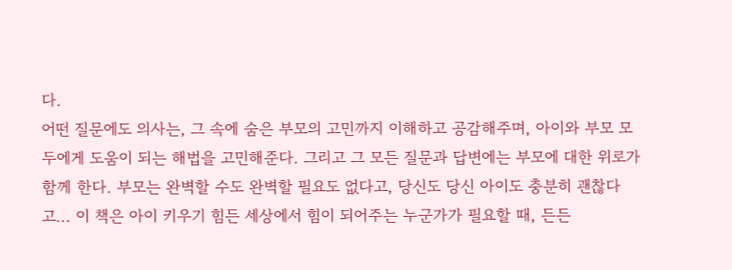다.
어떤 질문에도 의사는, 그 속에 숨은 부모의 고민까지 이해하고 공감해주며, 아이와 부모 모두에게 도움이 되는 해법을 고민해준다. 그리고 그 모든 질문과 답변에는 부모에 대한 위로가 함께 한다. 부모는 완벽할 수도 완벽할 필요도 없다고, 당신도 당신 아이도 충분히 괜찮다고... 이 책은 아이 키우기 힘든 세상에서 힘이 되어주는 누군가가 필요할 때, 든든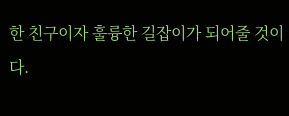한 친구이자 훌륭한 길잡이가 되어줄 것이다.